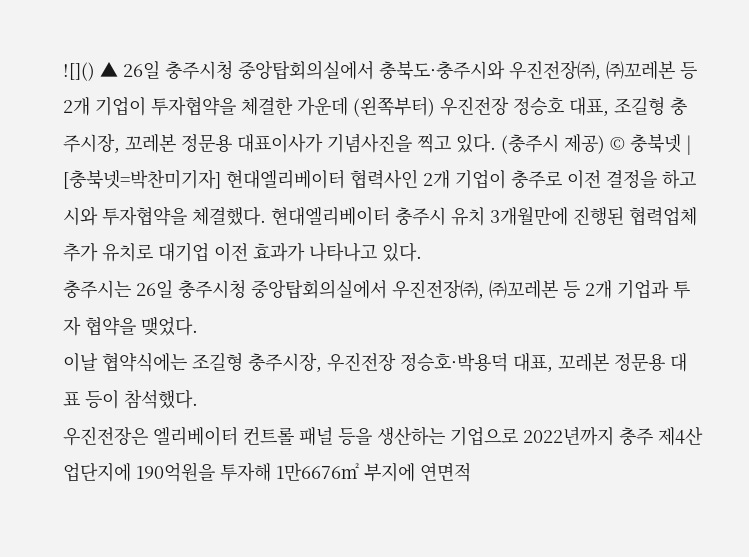![]() ▲ 26일 충주시청 중앙탑회의실에서 충북도·충주시와 우진전장㈜, ㈜꼬레본 등 2개 기업이 투자협약을 체결한 가운데 (왼쪽부터) 우진전장 정승호 대표, 조길형 충주시장, 꼬레본 정문용 대표이사가 기념사진을 찍고 있다. (충주시 제공) © 충북넷 |
[충북넷=박찬미기자] 현대엘리베이터 협력사인 2개 기업이 충주로 이전 결정을 하고 시와 투자협약을 체결했다. 현대엘리베이터 충주시 유치 3개월만에 진행된 협력업체 추가 유치로 대기업 이전 효과가 나타나고 있다.
충주시는 26일 충주시청 중앙탑회의실에서 우진전장㈜, ㈜꼬레본 등 2개 기업과 투자 협약을 맺었다.
이날 협약식에는 조길형 충주시장, 우진전장 정승호·박용덕 대표, 꼬레본 정문용 대표 등이 참석했다.
우진전장은 엘리베이터 컨트롤 패널 등을 생산하는 기업으로 2022년까지 충주 제4산업단지에 190억원을 투자해 1만6676㎡ 부지에 연면적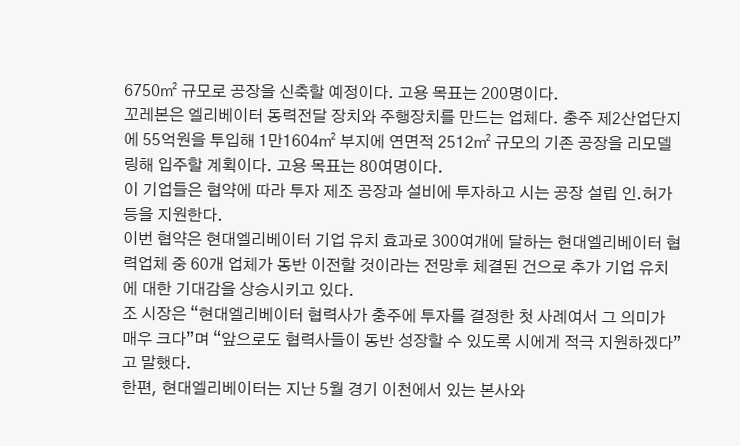6750㎡ 규모로 공장을 신축할 예정이다. 고용 목표는 200명이다.
꼬레본은 엘리베이터 동력전달 장치와 주행장치를 만드는 업체다. 충주 제2산업단지에 55억원을 투입해 1만1604㎡ 부지에 연면적 2512㎡ 규모의 기존 공장을 리모델링해 입주할 계획이다. 고용 목표는 80여명이다.
이 기업들은 협약에 따라 투자 제조 공장과 설비에 투자하고 시는 공장 설립 인.허가 등을 지원한다.
이번 협약은 현대엘리베이터 기업 유치 효과로 300여개에 달하는 현대엘리베이터 협력업체 중 60개 업체가 동반 이전할 것이라는 전망후 체결된 건으로 추가 기업 유치에 대한 기대감을 상승시키고 있다.
조 시장은 “현대엘리베이터 협력사가 충주에 투자를 결정한 첫 사례여서 그 의미가 매우 크다”며 “앞으로도 협력사들이 동반 성장할 수 있도록 시에게 적극 지원하겠다”고 말했다.
한편, 현대엘리베이터는 지난 5월 경기 이천에서 있는 본사와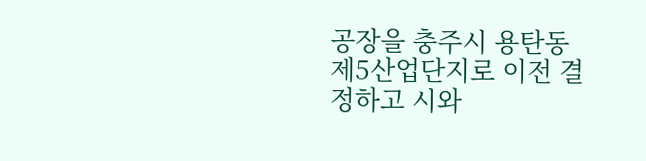공장을 충주시 용탄동 제5산업단지로 이전 결정하고 시와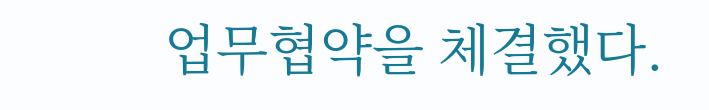업무협약을 체결했다.